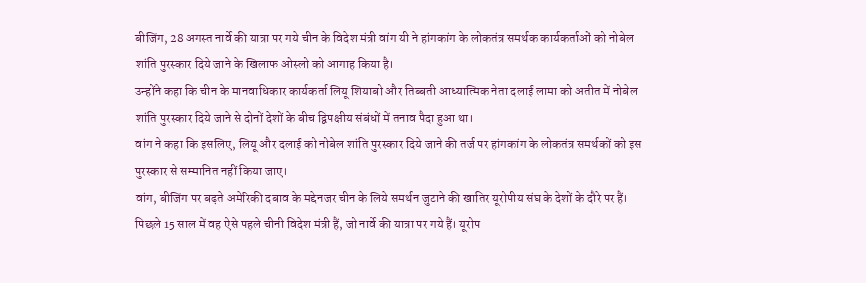बीजिंग, 28 अगस्त नार्वे की यात्रा पर गये चीन के विदेश मंत्री वांग यी ने हांगकांग के लोकतंत्र समर्थक कार्यकर्ताओं को नोबेल शांति पुरस्कार दिये जाने के खिलाफ ओस्लो को आगाह किया है।
उन्होंने कहा कि चीन के मानवाधिकार कार्यकर्ता लियू शियाबो और तिब्बती आध्यात्मिक नेता दलाई लामा को अतीत में नोबेल शांति पुरस्कार दिये जाने से दोनों देशों के बीच द्विपक्षीय संबंधों में तनाव पैदा हुआ था।
वांग ने कहा कि इसलिए, लियू और दलाई को नोबेल शांति पुरस्कार दिये जाने की तर्ज पर हांगकांग के लोकतंत्र समर्थकों को इस पुरस्कार से सम्मानित नहीं किया जाए।
वांग, बीजिंग पर बढ़ते अमेरिकी दबाव के मद्देनजर चीन के लिये समर्थन जुटाने की खातिर यूरोपीय संघ के देशों के दौरे पर हैं।
पिछले 15 साल में वह ऐसे पहले चीनी विदेश मंत्री हैं, जो नार्वे की यात्रा पर गये हैं। यूरोप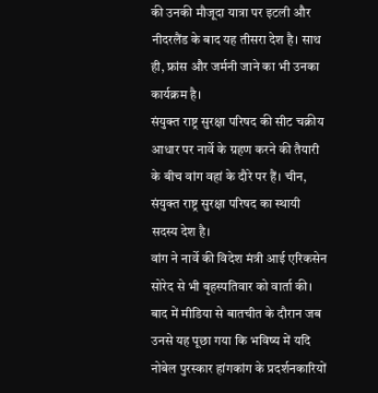की उनकी मौजूदा यात्रा पर इटली और नीदरलैंड के बाद यह तीसरा देश है। साथ ही, फ्रांस और जर्मनी जाने का भी उनका कार्यक्रम है।
संयुक्त राष्ट्र सुरक्षा परिषद की सीट चक्रीय आधार पर नार्वे के ग्रहण करने की तैयारी के बीच वांग वहां के दौरे पर हैं। चीन, संयुक्त राष्ट्र सुरक्षा परिषद का स्थायी सदस्य देश है।
वांग ने नार्वे की विदेश मंत्री आई एरिकसेन सोरेद से भी बृहस्पतिवार को वार्ता की।
बाद में मीडिया से बातचीत के दौरान जब उनसे यह पूछा गया कि भविष्य में यदि नोबेल पुरस्कार हांगकांग के प्रदर्शनकारियों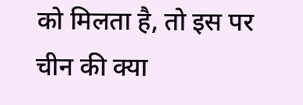को मिलता है, तो इस पर चीन की क्या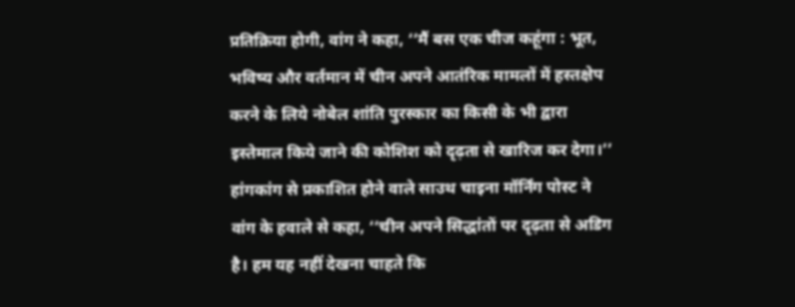प्रतिक्रिया होगी, वांग ने कहा, ‘‘मैं बस एक चीज कहूंगा : भूत, भविष्य और वर्तमान में चीन अपने आतंरिक मामलों में हस्तक्षेप करने के लिये नोबेल शांति पुरस्कार का किसी के भी द्वारा इस्तेमाल किये जाने की कोशिश को दृढ़ता से खारिज कर देगा।’’
हांगकांग से प्रकाशित होने वाले साउथ चाइना मॉर्निंग पोस्ट ने वांग के हवाले से कहा, ‘‘चीन अपने सिद्धांतों पर दृढ़ता से अडिग है। हम यह नहीं देखना चाहते कि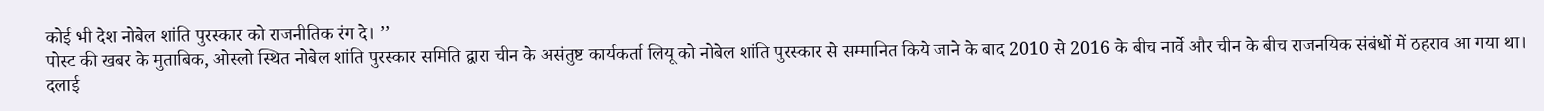कोई भी देश नोबेल शांति पुरस्कार को राजनीतिक रंग दे। ’’
पोस्ट की खबर के मुताबिक, ओस्लो स्थित नोबेल शांति पुरस्कार समिति द्वारा चीन के असंतुष्ट कार्यकर्ता लियू को नोबेल शांति पुरस्कार से सम्मानित किये जाने के बाद 2010 से 2016 के बीच नार्वे और चीन के बीच राजनयिक संबंधों में ठहराव आ गया था।
दलाई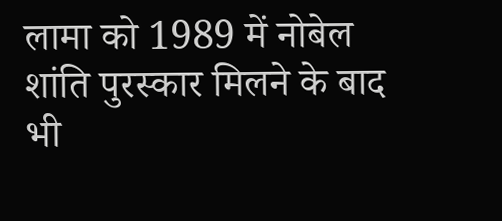लामा को 1989 में नोबेल शांति पुरस्कार मिलने के बाद भी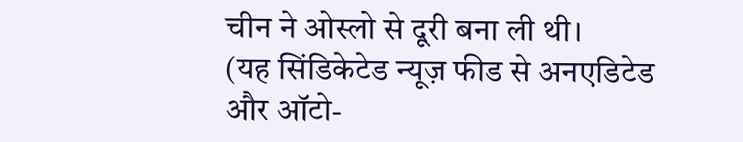चीन ने ओस्लो से दूरी बना ली थी।
(यह सिंडिकेटेड न्यूज़ फीड से अनएडिटेड और ऑटो-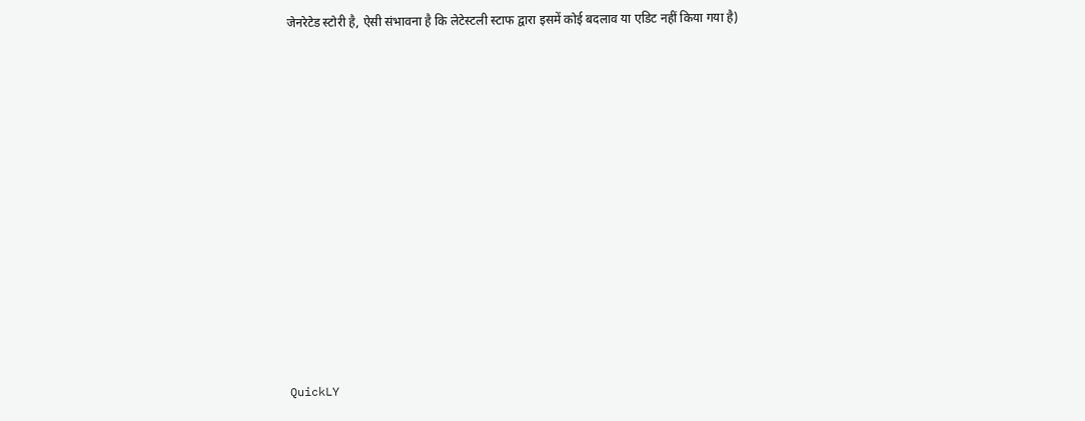जेनरेटेड स्टोरी है, ऐसी संभावना है कि लेटेस्टली स्टाफ द्वारा इसमें कोई बदलाव या एडिट नहीं किया गया है)













QuickLY